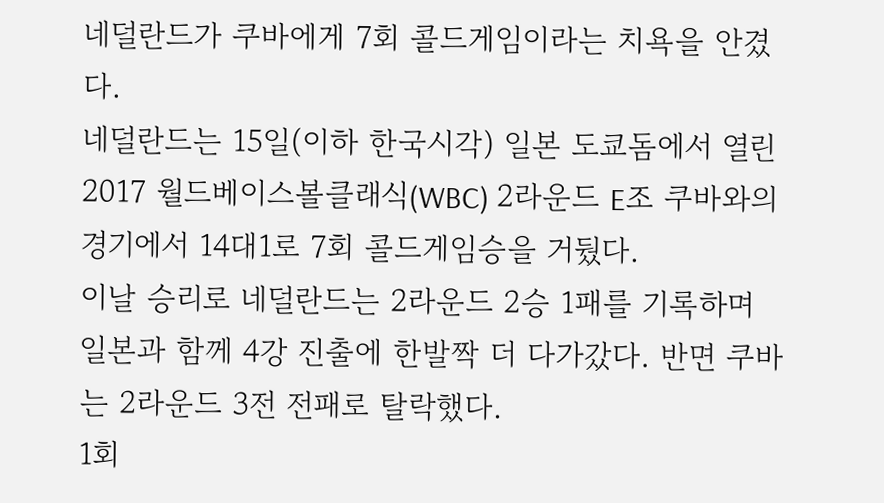네덜란드가 쿠바에게 7회 콜드게임이라는 치욕을 안겼다.
네덜란드는 15일(이하 한국시각) 일본 도쿄돔에서 열린 2017 월드베이스볼클래식(WBC) 2라운드 E조 쿠바와의 경기에서 14대1로 7회 콜드게임승을 거뒀다.
이날 승리로 네덜란드는 2라운드 2승 1패를 기록하며 일본과 함께 4강 진출에 한발짝 더 다가갔다. 반면 쿠바는 2라운드 3전 전패로 탈락했다.
1회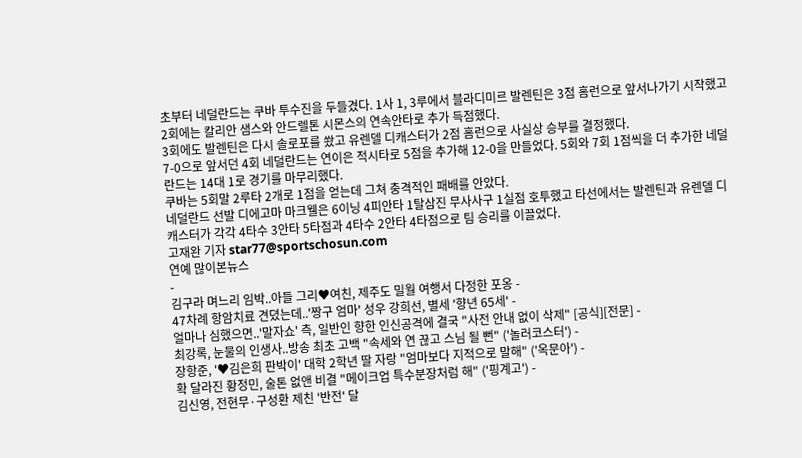초부터 네덜란드는 쿠바 투수진을 두들겼다. 1사 1, 3루에서 블라디미르 발렌틴은 3점 홈런으로 앞서나가기 시작했고 2회에는 칼리안 샘스와 안드렐톤 시몬스의 연속안타로 추가 득점했다.
3회에도 발렌틴은 다시 솔로포를 쐈고 유렌델 디캐스터가 2점 홈런으로 사실상 승부를 결정했다.
7-0으로 앞서던 4회 네덜란드는 연이은 적시타로 5점을 추가해 12-0을 만들었다. 5회와 7회 1점씩을 더 추가한 네덜란드는 14대 1로 경기를 마무리했다.
쿠바는 5회말 2루타 2개로 1점을 얻는데 그쳐 충격적인 패배를 안았다.
네덜란드 선발 디에고마 마크웰은 6이닝 4피안타 1탈삼진 무사사구 1실점 호투했고 타선에서는 발렌틴과 유렌델 디캐스터가 각각 4타수 3안타 5타점과 4타수 2안타 4타점으로 팀 승리를 이끌었다.
고재완 기자 star77@sportschosun.com
연예 많이본뉴스
-
김구라 며느리 임박..아들 그리♥여친, 제주도 밀월 여행서 다정한 포옹 -
47차례 항암치료 견뎠는데..'짱구 엄마' 성우 강희선, 별세 '향년 65세' -
얼마나 심했으면..'말자쇼' 측, 일반인 향한 인신공격에 결국 "사전 안내 없이 삭제" [공식][전문] -
최강록, 눈물의 인생사..방송 최초 고백 "속세와 연 끊고 스님 될 뻔" ('놀러코스터') -
장항준, '♥김은희 판박이' 대학 2학년 딸 자랑 "엄마보다 지적으로 말해" ('옥문아') -
확 달라진 황정민, 술톤 없앤 비결 "메이크업 특수분장처럼 해" ('핑계고') -
김신영, 전현무·구성환 제친 '반전' 달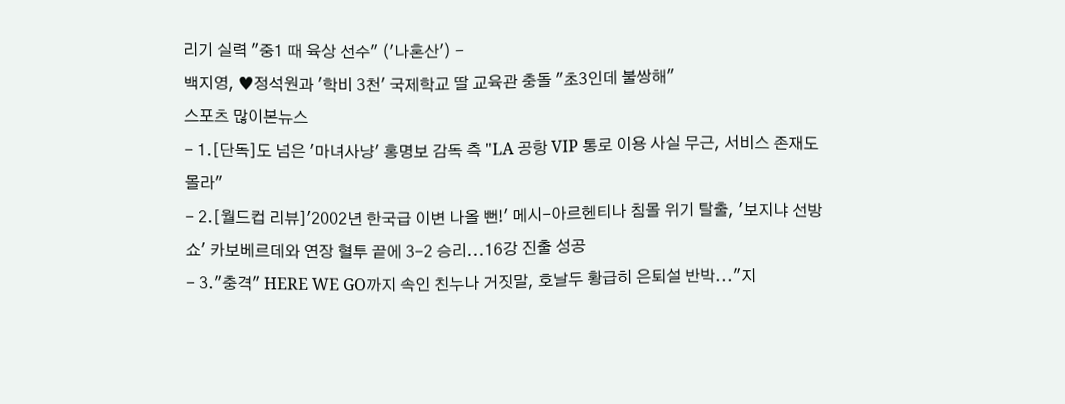리기 실력 "중1 때 육상 선수" ('나혼산') -
백지영, ♥정석원과 '학비 3천' 국제학교 딸 교육관 충돌 "초3인데 불쌍해"
스포츠 많이본뉴스
- 1.[단독]도 넘은 '마녀사냥' 홍명보 감독 측 "LA 공항 VIP 통로 이용 사실 무근, 서비스 존재도 몰라"
- 2.[월드컵 리뷰]'2002년 한국급 이변 나올 뻔!' 메시-아르헨티나 침몰 위기 탈출, '보지냐 선방쇼' 카보베르데와 연장 혈투 끝에 3-2 승리...16강 진출 성공
- 3."충격" HERE WE GO까지 속인 친누나 거짓말, 호날두 황급히 은퇴설 반박..."지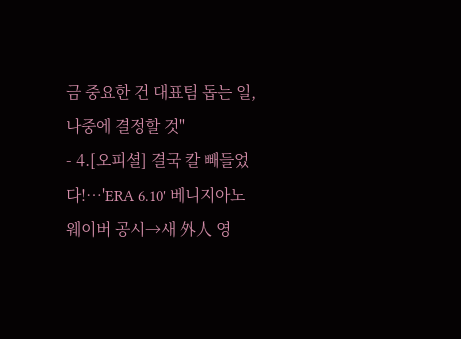금 중요한 건 대표팀 돕는 일, 나중에 결정할 것"
- 4.[오피셜] 결국 칼 빼들었다!…'ERA 6.10' 베니지아노 웨이버 공시→새 外人 영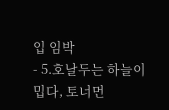입 임박
- 5.호날두는 하늘이 밉다, 토너먼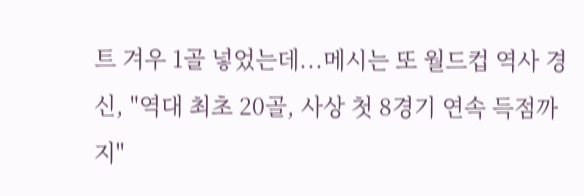트 겨우 1골 넣었는데...메시는 또 월드컵 역사 경신, "역대 최초 20골, 사상 첫 8경기 연속 득점까지"